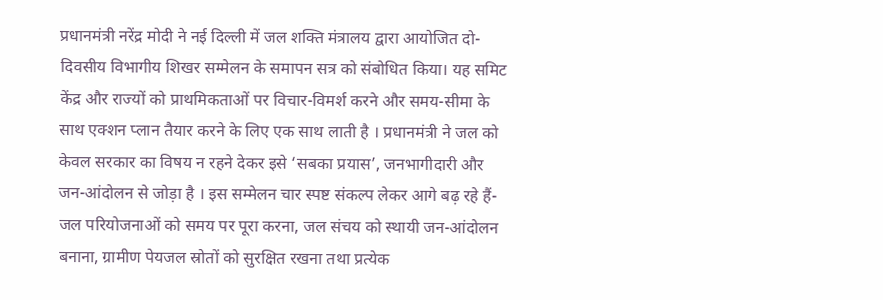प्रधानमंत्री नरेंद्र मोदी ने नई दिल्ली में जल शक्ति मंत्रालय द्वारा आयोजित दो-दिवसीय विभागीय शिखर सम्मेलन के समापन सत्र को संबोधित किया। यह समिट केंद्र और राज्यों को प्राथमिकताओं पर विचार-विमर्श करने और समय-सीमा के साथ एक्शन प्लान तैयार करने के लिए एक साथ लाती है । प्रधानमंत्री ने जल को केवल सरकार का विषय न रहने देकर इसे ‘सबका प्रयास’, जनभागीदारी और जन-आंदोलन से जोड़ा है । इस सम्मेलन चार स्पष्ट संकल्प लेकर आगे बढ़ रहे हैं- जल परियोजनाओं को समय पर पूरा करना, जल संचय को स्थायी जन-आंदोलन बनाना, ग्रामीण पेयजल स्रोतों को सुरक्षित रखना तथा प्रत्येक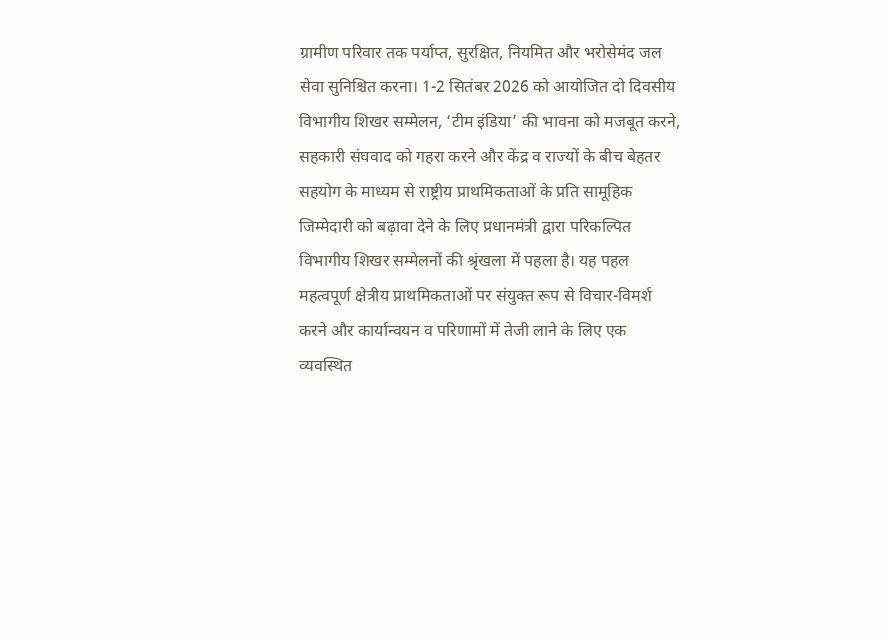ग्रामीण परिवार तक पर्याप्त, सुरक्षित, नियमित और भरोसेमंद जल सेवा सुनिश्चित करना। 1-2 सितंबर 2026 को आयोजित दो दिवसीय विभागीय शिखर सम्मेलन, ‘टीम इंडिया’ की भावना को मजबूत करने, सहकारी संघवाद को गहरा करने और केंद्र व राज्यों के बीच बेहतर सहयोग के माध्यम से राष्ट्रीय प्राथमिकताओं के प्रति सामूहिक जिम्मेदारी को बढ़ावा देने के लिए प्रधानमंत्री द्वारा परिकल्पित विभागीय शिखर सम्मेलनों की श्रृंखला में पहला है। यह पहल महत्वपूर्ण क्षेत्रीय प्राथमिकताओं पर संयुक्त रूप से विचार-विमर्श करने और कार्यान्वयन व परिणामों में तेजी लाने के लिए एक व्यवस्थित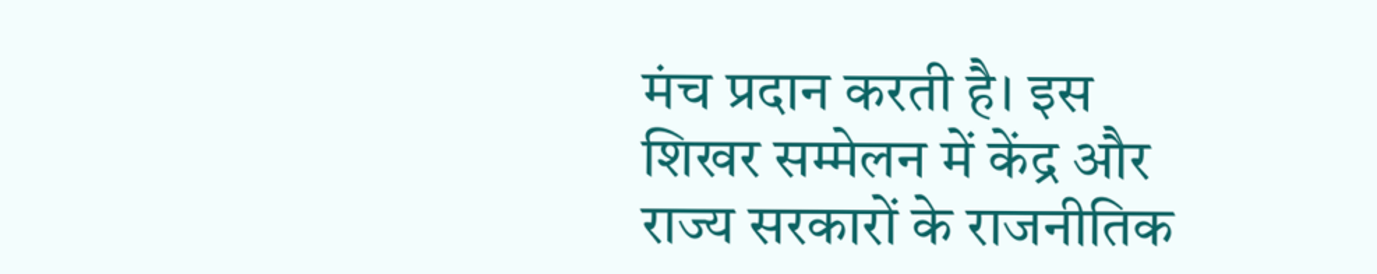मंच प्रदान करती है। इस शिखर सम्मेलन में केंद्र और राज्य सरकारों के राजनीतिक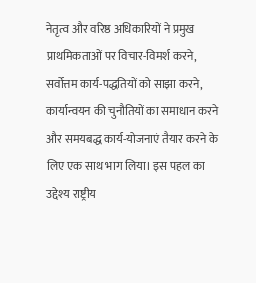नेतृत्व और वरिष्ठ अधिकारियों ने प्रमुख प्राथमिकताओं पर विचार-विमर्श करने, सर्वोत्तम कार्य-पद्धतियों को साझा करने, कार्यान्वयन की चुनौतियों का समाधान करने और समयबद्ध कार्य-योजनाएं तैयार करने के लिए एक साथ भाग लिया। इस पहल का उद्देश्य राष्ट्रीय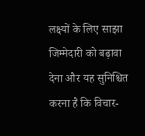लक्ष्यों के लिए साझा जिम्मेदारी को बढ़ावा देना और यह सुनिश्चित करना है कि विचार-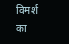विमर्श का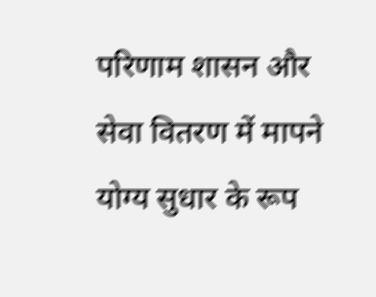परिणाम शासन और सेवा वितरण में मापने योग्य सुधार के रूप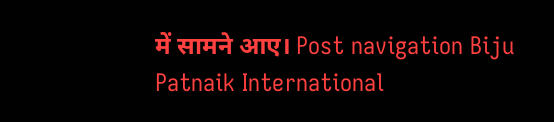में सामने आए। Post navigation Biju Patnaik International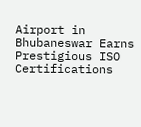Airport in Bhubaneswar Earns Prestigious ISO Certifications